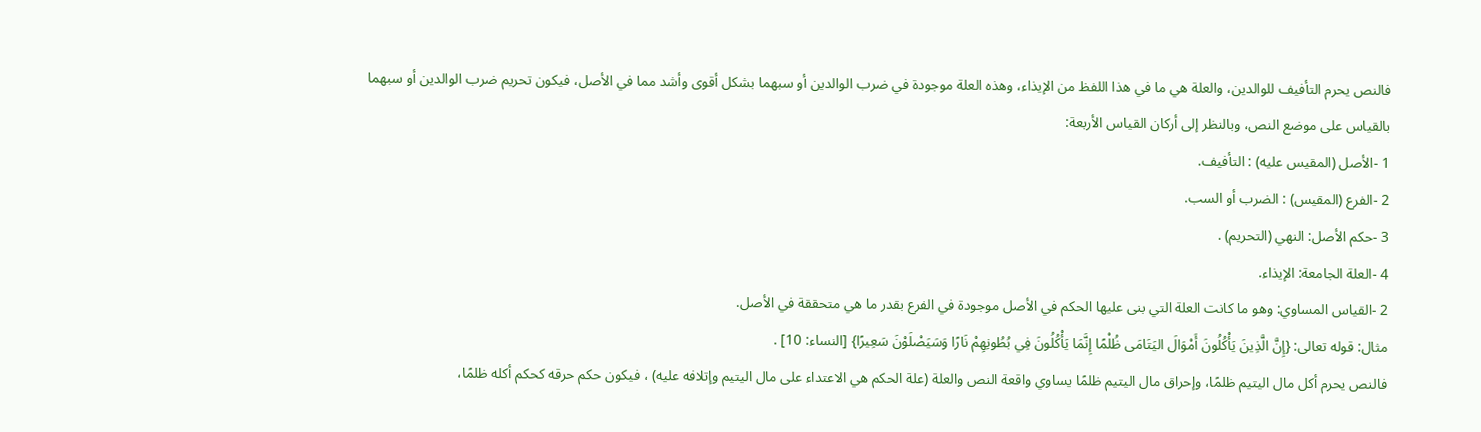فالنص يحرم التأفيف للوالدين، والعلة هي ما في هذا اللفظ من الإيذاء، وهذه العلة موجودة في ضرب الوالدين أو سبهما بشكل أقوى وأشد مما في الأصل، فيكون تحريم ضرب الوالدين أو سبهما بالقياس على موضع النص، وبالنظر إلى أركان القياس الأربعة:
1 -الأصل (المقيس عليه) : التأفيف.
2 -الفرع (المقيس) : الضرب أو السب.
3 -حكم الأصل: النهي (التحريم) .
4 -العلة الجامعة: الإيذاء.
2 -القياس المساوي: وهو ما كانت العلة التي بنى عليها الحكم في الأصل موجودة في الفرع بقدر ما هي متحققة في الأصل.
مثال: قوله تعالى: {إِنَّ الَّذِينَ يَأْكُلُونَ أَمْوَالَ اليَتَامَى ظُلْمًا إِنَّمَا يَأْكُلُونَ فِي بُطُونِهِمْ نَارًا وَسَيَصْلَوْنَ سَعِيرًا} [النساء: 10] .
فالنص يحرم أكل مال اليتيم ظلمًا، وإحراق مال اليتيم ظلمًا يساوي واقعة النص والعلة (علة الحكم هي الاعتداء على مال اليتيم وإتلافه عليه) ، فيكون حكم حرقه كحكم أكله ظلمًا،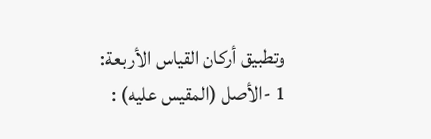وتطبيق أركان القياس الأربعة:
1 -الأصل (المقيس عليه) :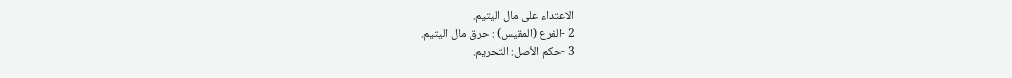الاعتداء على مال اليتيم.
2 -الفرع (المقيس) : حرق مال اليتيم.
3 -حكم الأصل: التحريم.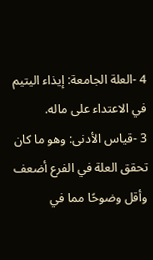4 -العلة الجامعة: إيذاء اليتيم في الاعتداء على ماله.
3 -قياس الأدنى: وهو ما كان تحقق العلة في الفرع أضعف وأقل وضوحًا مما في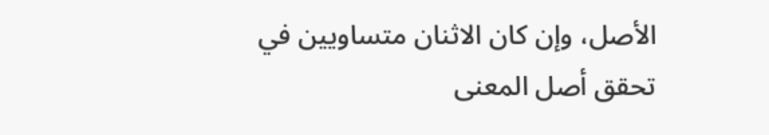الأصل، وإن كان الاثنان متساويين في تحقق أصل المعنى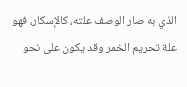الذي به صار الوصف علته، كالإسكار، فهو علة تحريم الخمر وقد يكون على نحو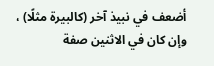أضعف في نبيذ آخر (كالبيرة مثلًا) ، وإن كان في الاثنين صفة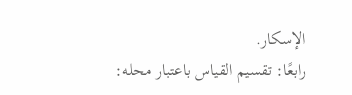الإسكار.
رابعًا: تقسيم القياس باعتبار محله: